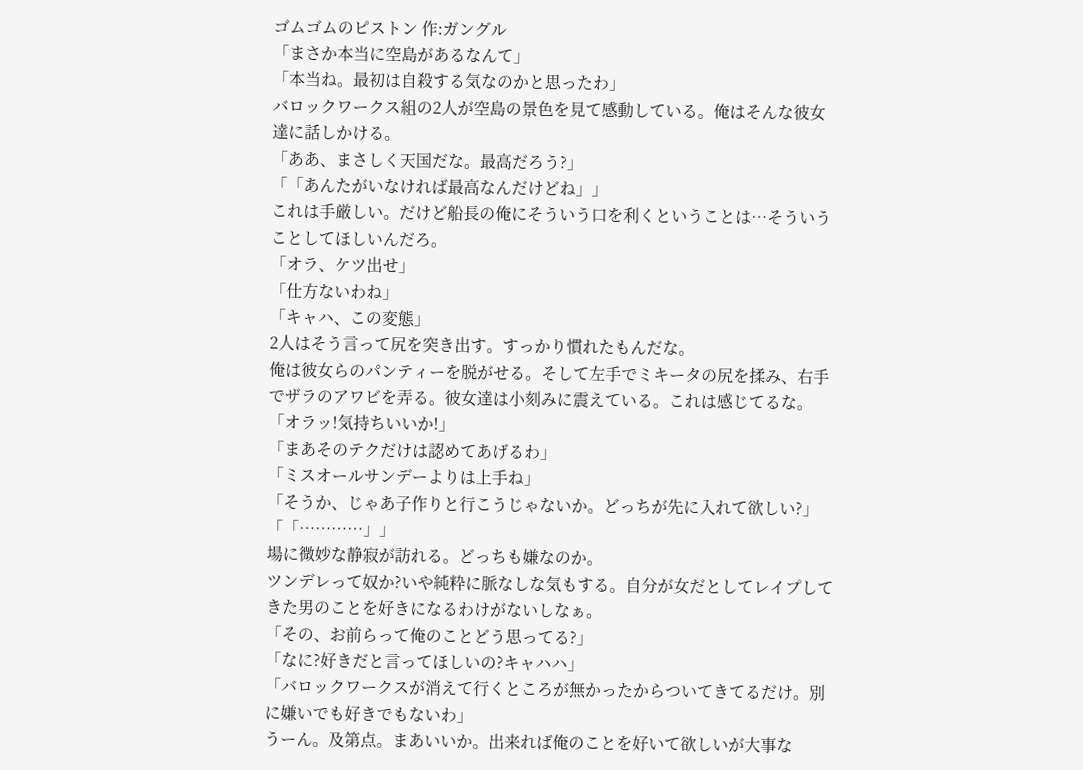ゴムゴムのピストン 作:ガングル
「まさか本当に空島があるなんて」
「本当ね。最初は自殺する気なのかと思ったわ」
バロックワークス組の2人が空島の景色を見て感動している。俺はそんな彼女達に話しかける。
「ああ、まさしく天国だな。最高だろう?」
「「あんたがいなければ最高なんだけどね」」
これは手厳しい。だけど船長の俺にそういう口を利くということは…そういうことしてほしいんだろ。
「オラ、ケツ出せ」
「仕方ないわね」
「キャハ、この変態」
2人はそう言って尻を突き出す。すっかり慣れたもんだな。
俺は彼女らのパンティーを脱がせる。そして左手でミキータの尻を揉み、右手でザラのアワビを弄る。彼女達は小刻みに震えている。これは感じてるな。
「オラッ!気持ちいいか!」
「まあそのテクだけは認めてあげるわ」
「ミスオールサンデーよりは上手ね」
「そうか、じゃあ子作りと行こうじゃないか。どっちが先に入れて欲しい?」
「「…………」」
場に微妙な静寂が訪れる。どっちも嫌なのか。
ツンデレって奴か?いや純粋に脈なしな気もする。自分が女だとしてレイプしてきた男のことを好きになるわけがないしなぁ。
「その、お前らって俺のことどう思ってる?」
「なに?好きだと言ってほしいの?キャハハ」
「バロックワークスが消えて行くところが無かったからついてきてるだけ。別に嫌いでも好きでもないわ」
うーん。及第点。まあいいか。出来れば俺のことを好いて欲しいが大事な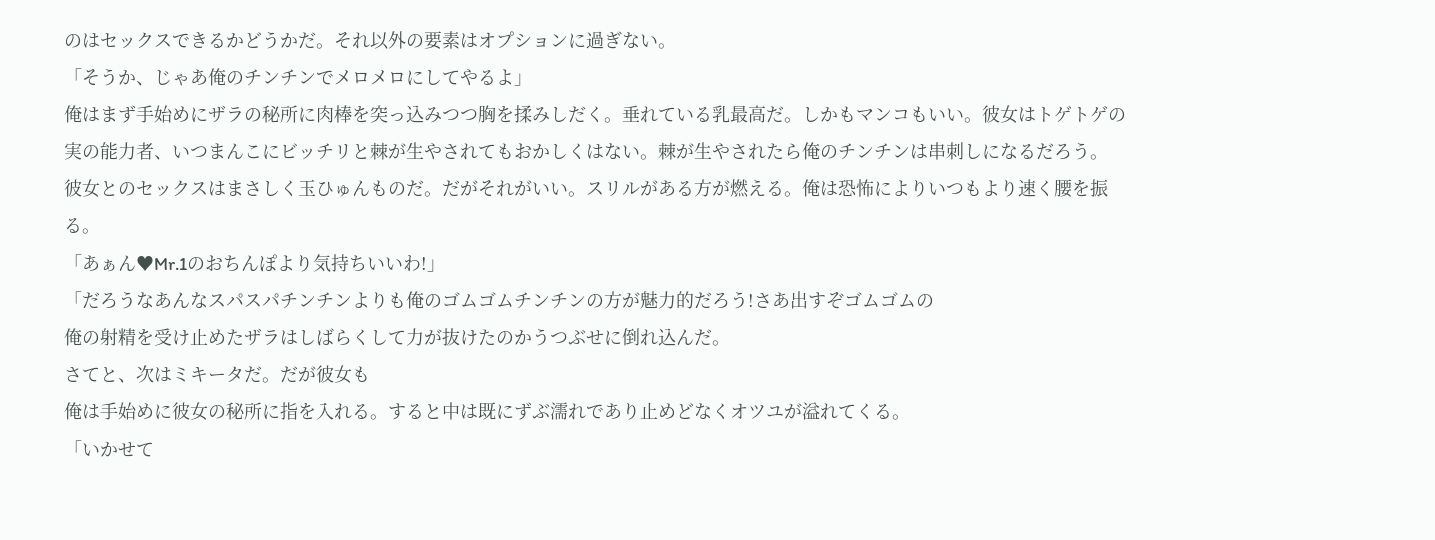のはセックスできるかどうかだ。それ以外の要素はオプションに過ぎない。
「そうか、じゃあ俺のチンチンでメロメロにしてやるよ」
俺はまず手始めにザラの秘所に肉棒を突っ込みつつ胸を揉みしだく。垂れている乳最高だ。しかもマンコもいい。彼女はトゲトゲの実の能力者、いつまんこにビッチリと棘が生やされてもおかしくはない。棘が生やされたら俺のチンチンは串刺しになるだろう。
彼女とのセックスはまさしく玉ひゅんものだ。だがそれがいい。スリルがある方が燃える。俺は恐怖によりいつもより速く腰を振る。
「あぁん♥Mr.1のおちんぽより気持ちいいわ!」
「だろうなあんなスパスパチンチンよりも俺のゴムゴムチンチンの方が魅力的だろう!さあ出すぞゴムゴムの
俺の射精を受け止めたザラはしばらくして力が抜けたのかうつぶせに倒れ込んだ。
さてと、次はミキータだ。だが彼女も
俺は手始めに彼女の秘所に指を入れる。すると中は既にずぶ濡れであり止めどなくオツユが溢れてくる。
「いかせて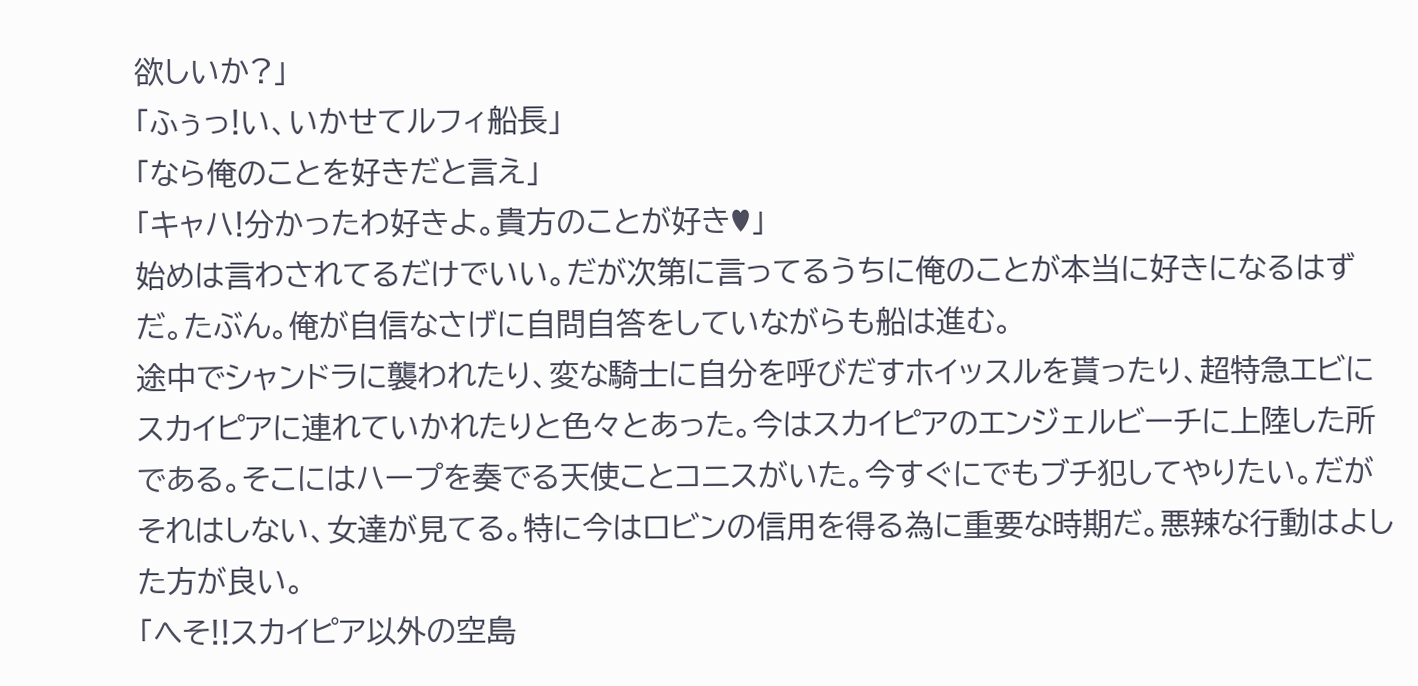欲しいか?」
「ふぅっ!い、いかせてルフィ船長」
「なら俺のことを好きだと言え」
「キャハ!分かったわ好きよ。貴方のことが好き♥」
始めは言わされてるだけでいい。だが次第に言ってるうちに俺のことが本当に好きになるはずだ。たぶん。俺が自信なさげに自問自答をしていながらも船は進む。
途中でシャンドラに襲われたり、変な騎士に自分を呼びだすホイッスルを貰ったり、超特急エビにスカイピアに連れていかれたりと色々とあった。今はスカイピアのエンジェルビーチに上陸した所である。そこにはハープを奏でる天使ことコニスがいた。今すぐにでもブチ犯してやりたい。だがそれはしない、女達が見てる。特に今はロビンの信用を得る為に重要な時期だ。悪辣な行動はよした方が良い。
「へそ!!スカイピア以外の空島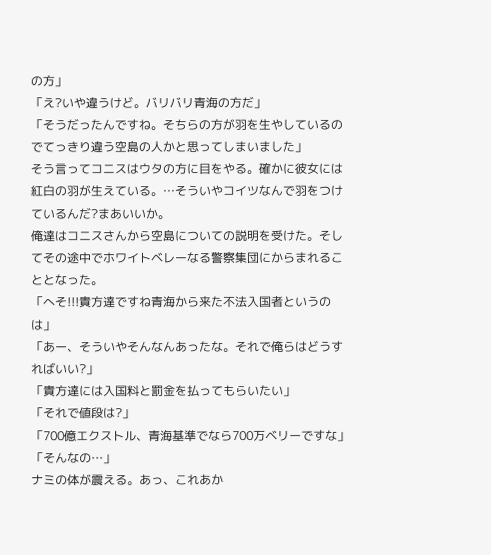の方」
「え?いや違うけど。バリバリ青海の方だ」
「そうだったんですね。そちらの方が羽を生やしているのでてっきり違う空島の人かと思ってしまいました」
そう言ってコニスはウタの方に目をやる。確かに彼女には紅白の羽が生えている。…そういやコイツなんで羽をつけているんだ?まあいいか。
俺達はコニスさんから空島についての説明を受けた。そしてその途中でホワイトベレーなる警察集団にからまれることとなった。
「へそ!!!貴方達ですね青海から来た不法入国者というのは」
「あー、そういやそんなんあったな。それで俺らはどうすればいい?」
「貴方達には入国料と罰金を払ってもらいたい」
「それで値段は?」
「700億エクストル、青海基準でなら700万ベリーですな」
「そんなの…」
ナミの体が震える。あっ、これあか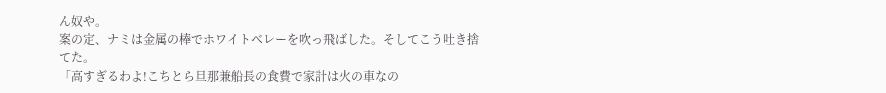ん奴や。
案の定、ナミは金属の棒でホワイトベレーを吹っ飛ばした。そしてこう吐き捨てた。
「高すぎるわよ!こちとら旦那兼船長の食費で家計は火の車なの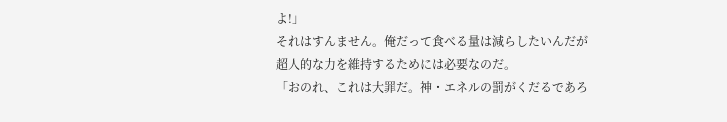よ!」
それはすんません。俺だって食べる量は減らしたいんだが超人的な力を維持するためには必要なのだ。
「おのれ、これは大罪だ。神・エネルの罰がくだるであろ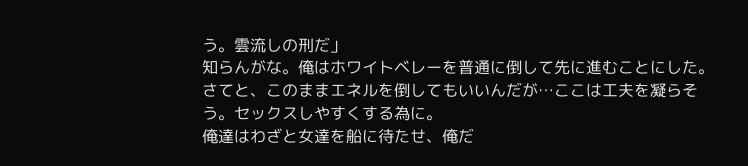う。雲流しの刑だ」
知らんがな。俺はホワイトベレーを普通に倒して先に進むことにした。さてと、このままエネルを倒してもいいんだが…ここは工夫を凝らそう。セックスしやすくする為に。
俺達はわざと女達を船に待たせ、俺だ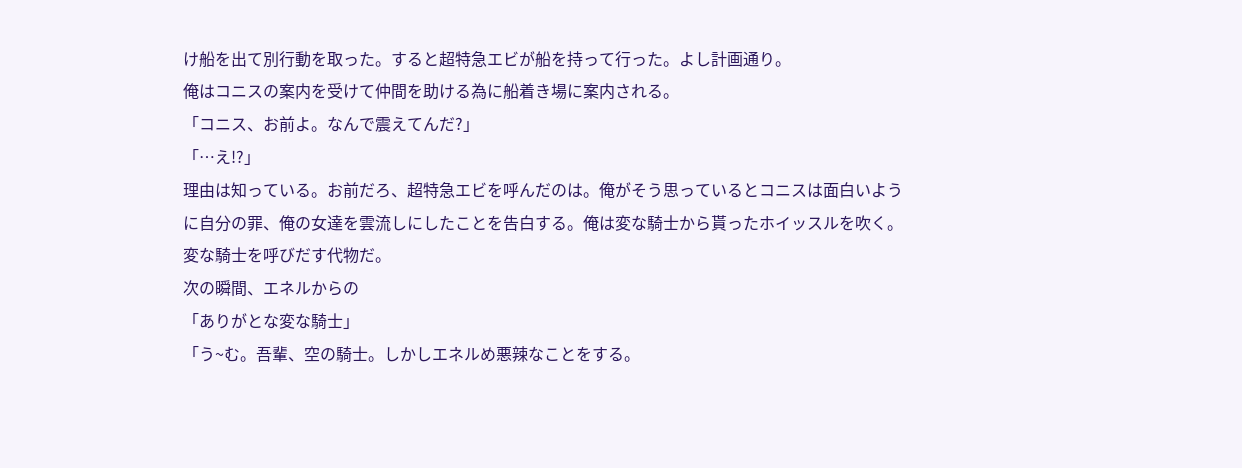け船を出て別行動を取った。すると超特急エビが船を持って行った。よし計画通り。
俺はコニスの案内を受けて仲間を助ける為に船着き場に案内される。
「コニス、お前よ。なんで震えてんだ?」
「…え!?」
理由は知っている。お前だろ、超特急エビを呼んだのは。俺がそう思っているとコニスは面白いように自分の罪、俺の女達を雲流しにしたことを告白する。俺は変な騎士から貰ったホイッスルを吹く。変な騎士を呼びだす代物だ。
次の瞬間、エネルからの
「ありがとな変な騎士」
「う~む。吾輩、空の騎士。しかしエネルめ悪辣なことをする。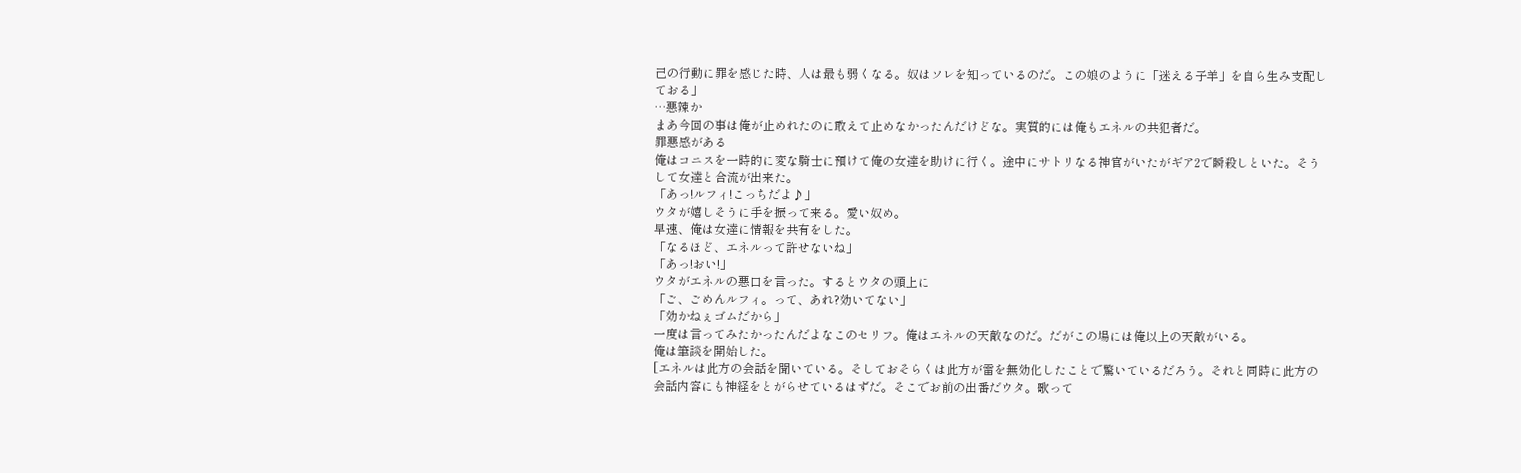己の行動に罪を感じた時、人は最も弱くなる。奴はソレを知っているのだ。この娘のように「迷える子羊」を自ら生み支配しておる」
…悪辣か
まあ今回の事は俺が止めれたのに敢えて止めなかったんだけどな。実質的には俺もエネルの共犯者だ。
罪悪感がある
俺はコニスを一時的に変な騎士に預けて俺の女達を助けに行く。途中にサトリなる神官がいたがギア2で瞬殺しといた。そうして女達と合流が出来た。
「あっ!ルフィ!こっちだよ♪」
ウタが嬉しそうに手を振って来る。愛い奴め。
早速、俺は女達に情報を共有をした。
「なるほど、エネルって許せないね」
「あっ!おい!」
ウタがエネルの悪口を言った。するとウタの頭上に
「ご、ごめんルフィ。って、あれ?効いてない」
「効かねぇゴムだから」
一度は言ってみたかったんだよなこのセリフ。俺はエネルの天敵なのだ。だがこの場には俺以上の天敵がいる。
俺は筆談を開始した。
[エネルは此方の会話を聞いている。そしておそらくは此方が雷を無効化したことで驚いているだろう。それと同時に此方の会話内容にも神経をとがらせているはずだ。そこでお前の出番だウタ。歌って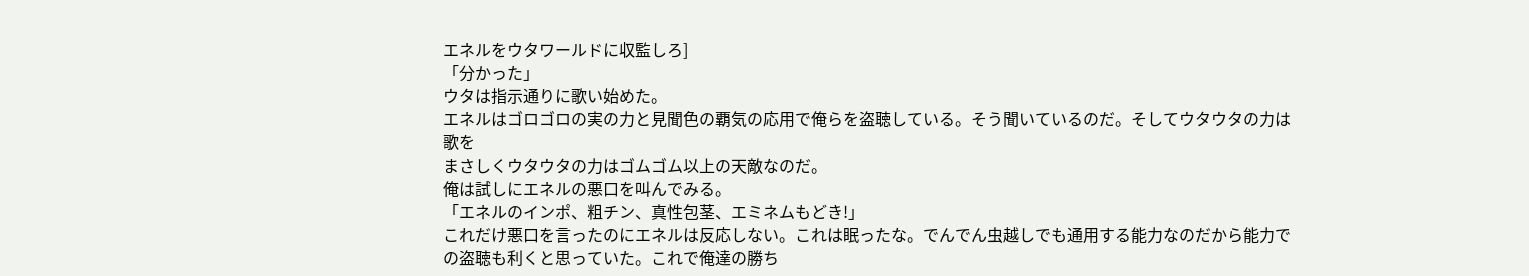エネルをウタワールドに収監しろ]
「分かった」
ウタは指示通りに歌い始めた。
エネルはゴロゴロの実の力と見聞色の覇気の応用で俺らを盗聴している。そう聞いているのだ。そしてウタウタの力は歌を
まさしくウタウタの力はゴムゴム以上の天敵なのだ。
俺は試しにエネルの悪口を叫んでみる。
「エネルのインポ、粗チン、真性包茎、エミネムもどき!」
これだけ悪口を言ったのにエネルは反応しない。これは眠ったな。でんでん虫越しでも通用する能力なのだから能力での盗聴も利くと思っていた。これで俺達の勝ち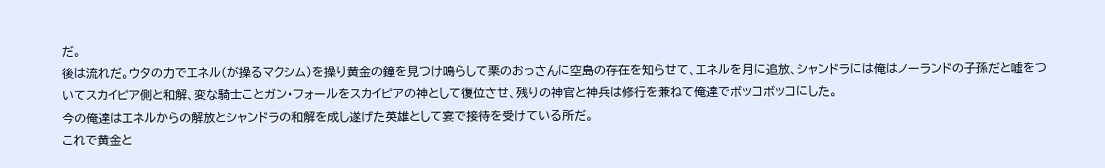だ。
後は流れだ。ウタの力でエネル(が操るマクシム)を操り黄金の鐘を見つけ鳴らして栗のおっさんに空島の存在を知らせて、エネルを月に追放、シャンドラには俺はノーランドの子孫だと嘘をついてスカイピア側と和解、変な騎士ことガン・フォールをスカイピアの神として復位させ、残りの神官と神兵は修行を兼ねて俺達でボッコボッコにした。
今の俺達はエネルからの解放とシャンドラの和解を成し遂げた英雄として宴で接待を受けている所だ。
これで黄金と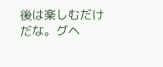後は楽しむだけだな。グヘ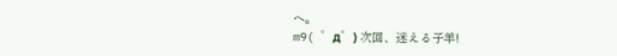ヘ。
m9( ゜д゜) 次回、迷える子羊!